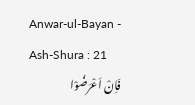Anwar-ul-Bayan - Ash-Shura : 21
فَاِنْ اَعْرَضُوْا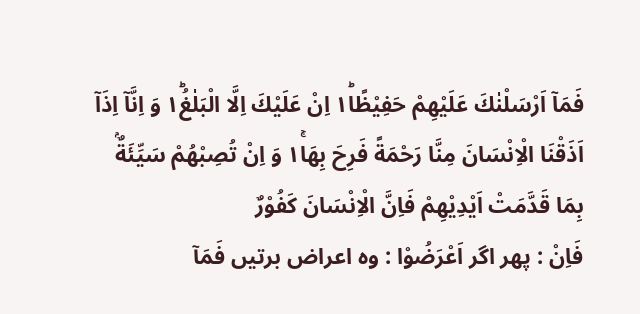فَمَاۤ اَرْسَلْنٰكَ عَلَیْهِمْ حَفِیْظًا١ؕ اِنْ عَلَیْكَ اِلَّا الْبَلٰغُ١ؕ وَ اِنَّاۤ اِذَاۤ اَذَقْنَا الْاِنْسَانَ مِنَّا رَحْمَةً فَرِحَ بِهَا١ۚ وَ اِنْ تُصِبْهُمْ سَیِّئَةٌۢ بِمَا قَدَّمَتْ اَیْدِیْهِمْ فَاِنَّ الْاِنْسَانَ كَفُوْرٌ
فَاِنْ : پھر اگر اَعْرَضُوْا : وہ اعراض برتیں فَمَآ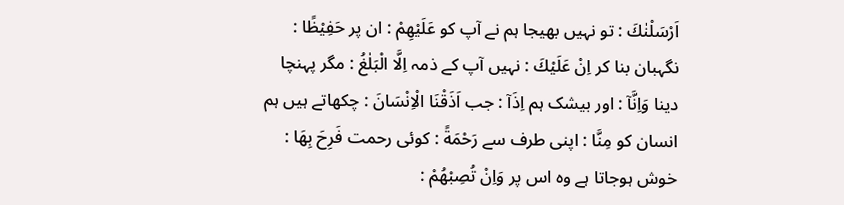اَرْسَلْنٰكَ : تو نہیں بھیجا ہم نے آپ کو عَلَيْهِمْ : ان پر حَفِيْظًا : نگہبان بنا کر اِنْ عَلَيْكَ : نہیں آپ کے ذمہ اِلَّا الْبَلٰغُ : مگر پہنچا دینا وَاِنَّآ : اور بیشک ہم اِذَآ : جب اَذَقْنَا الْاِنْسَانَ : چکھاتے ہیں ہم انسان کو مِنَّا : اپنی طرف سے رَحْمَةً : کوئی رحمت فَرِحَ بِهَا : خوش ہوجاتا ہے وہ اس پر وَاِنْ تُصِبْهُمْ :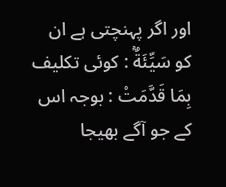اور اگر پہنچتی ہے ان کو سَيِّئَةٌۢ : کوئی تکلیف بِمَا قَدَّمَتْ : بوجہ اس کے جو آگے بھیجا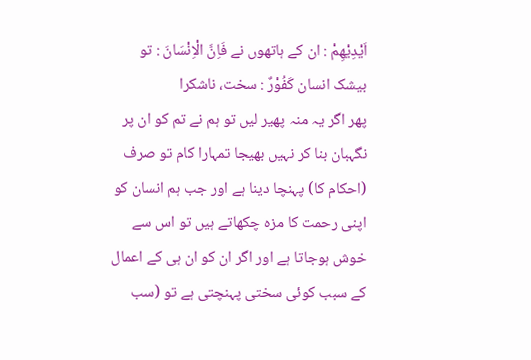اَيْدِيْهِمْ : ان کے ہاتھوں نے فَاِنَّ الْاِنْسَانَ : تو بیشک انسان كَفُوْرٌ : سخت، ناشکرا
پھر اگر یہ منہ پھیر لیں تو ہم نے تم کو ان پر نگہبان بنا کر نہیں بھیجا تمہارا کام تو صرف (احکام کا) پہنچا دینا ہے اور جب ہم انسان کو اپنی رحمت کا مزہ چکھاتے ہیں تو اس سے خوش ہوجاتا ہے اور اگر ان کو ان ہی کے اعمال کے سبب کوئی سختی پہنچتی ہے تو (سب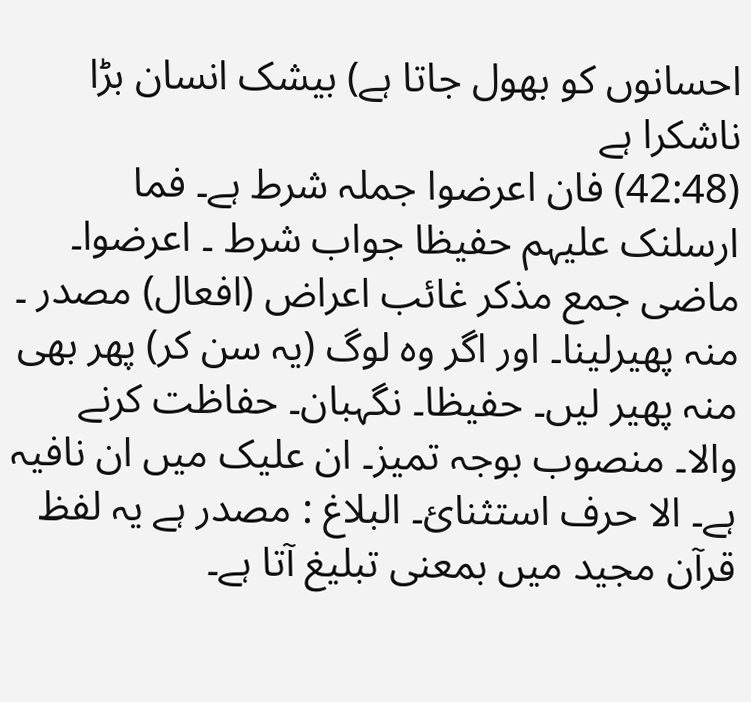احسانوں کو بھول جاتا ہے) بیشک انسان بڑا ناشکرا ہے
(42:48) فان اعرضوا جملہ شرط ہے۔ فما ارسلنک علیہم حفیظا جواب شرط ۔ اعرضوا۔ ماضی جمع مذکر غائب اعراض (افعال) مصدر ۔ منہ پھیرلینا۔ اور اگر وہ لوگ (یہ سن کر) پھر بھی منہ پھیر لیں۔ حفیظا۔ نگہبان۔ حفاظت کرنے والا۔ منصوب بوجہ تمیز۔ ان علیک میں ان نافیہ ہے۔ الا حرف استثنائ۔ البلاغ : مصدر ہے یہ لفظ قرآن مجید میں بمعنی تبلیغ آتا ہے۔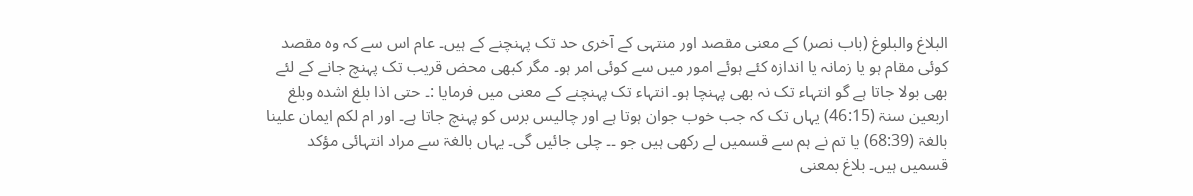البلاغ والبلوغ (باب نصر) کے معنی مقصد اور منتہی کے آخری حد تک پہنچنے کے ہیں۔ عام اس سے کہ وہ مقصد کوئی مقام ہو یا زمانہ یا اندازہ کئے ہوئے امور میں سے کوئی امر ہو۔ مگر کبھی محض قریب تک پہنچ جانے کے لئے بھی بولا جاتا ہے گو انتہاء تک نہ بھی پہنچا ہو۔ انتہاء تک پہنچنے کے معنی میں فرمایا :۔ حتی اذا بلغ اشدہ وبلغ اربعین سنۃ (46:15) یہاں تک کہ جب خوب جوان ہوتا ہے اور چالیس برس کو پہنچ جاتا ہے۔ اور ام لکم ایمان علینا بالغۃ (68:39) یا تم نے ہم سے قسمیں لے رکھی ہیں جو ۔۔ چلی جائیں گی۔ یہاں بالغۃ سے مراد انتہائی مؤکد قسمیں ہیں۔ بلاغ بمعنی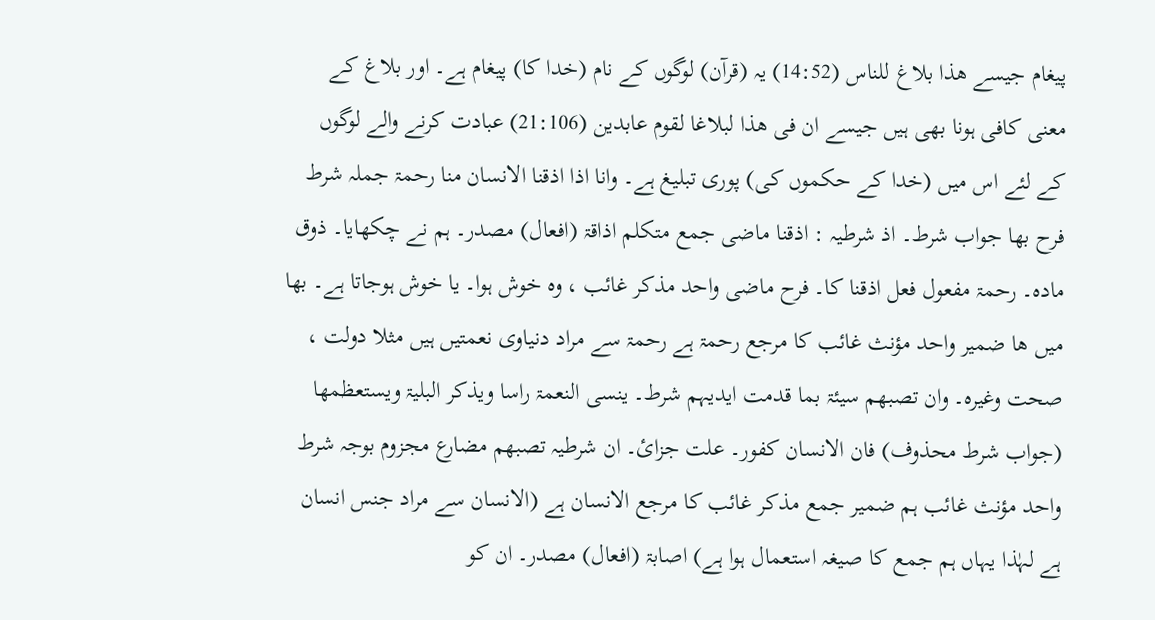پیغام جیسے ھذا بلاغ للناس (14:52) یہ (قرآن) لوگوں کے نام (خدا کا) پیغام ہے۔ اور بلاغ کے معنی کافی ہونا بھی ہیں جیسے ان فی ھذا لبلاغا لقوم عابدین (21:106) عبادت کرنے والے لوگوں کے لئے اس میں (خدا کے حکموں کی) پوری تبلیغ ہے۔ وانا اذا اذقنا الانسان منا رحمۃ جملہ شرط فرح بھا جواب شرط۔ اذ شرطیہ : اذقنا ماضی جمع متکلم اذاقۃ (افعال) مصدر۔ ہم نے چکھایا۔ ذوق مادہ۔ رحمۃ مفعول فعل اذقنا کا۔ فرح ماضی واحد مذکر غائب ، وہ خوش ہوا۔ یا خوش ہوجاتا ہے۔ بھا میں ھا ضمیر واحد مؤنث غائب کا مرجع رحمۃ ہے رحمۃ سے مراد دنیاوی نعمتیں ہیں مثلا دولت ، صحت وغیرہ۔ وان تصبھم سیئۃ بما قدمت ایدیہم شرط۔ ینسی النعمۃ راسا ویذکر البلیۃ ویستعظمھا (جواب شرط محذوف) فان الانسان کفور۔ علت جزائ۔ ان شرطیہ تصبھم مضارع مجزوم بوجہ شرط واحد مؤنث غائب ہم ضمیر جمع مذکر غائب کا مرجع الانسان ہے (الانسان سے مراد جنس انسان ہے لہٰذا یہاں ہم جمع کا صیغہ استعمال ہوا ہے) اصابۃ (افعال) مصدر۔ ان کو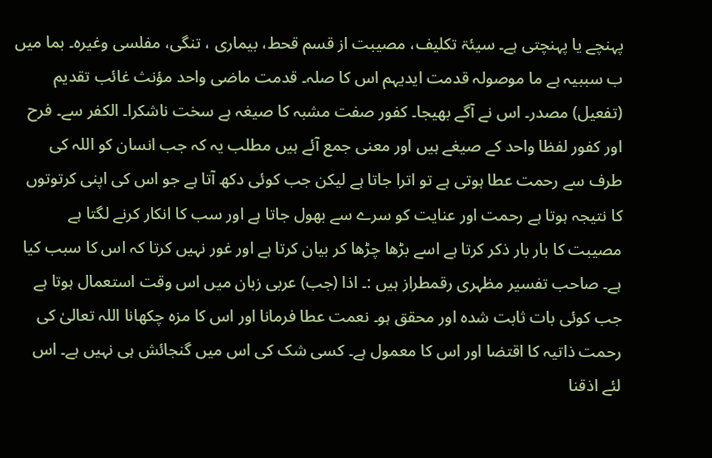پہنچے یا پہنچتی ہے۔ سیئۃ تکلیف، مصیبت از قسم قحط، بیماری ، تنگی، مفلسی وغیرہ۔ بما میں ب سببیہ ہے ما موصولہ قدمت ایدیہم اس کا صلہ۔ قدمت ماضی واحد مؤنث غائب تقدیم (تفعیل) مصدر۔ اس نے آگے بھیجا۔ کفور صفت مشبہ کا صیغہ ہے سخت ناشکرا۔ الکفر سے۔ فرح اور کفور لفظا واحد کے صیغے ہیں اور معنی جمع آئے ہیں مطلب یہ کہ جب انسان کو اللہ کی طرف سے رحمت عطا ہوتی ہے تو اترا جاتا ہے لیکن جب کوئی دکھ آتا ہے جو اس کی اپنی کرتوتوں کا نتیجہ ہوتا ہے رحمت اور عنایت کو سرے سے بھول جاتا ہے اور سب کا انکار کرنے لگتا ہے مصیبت کا بار بار ذکر کرتا ہے اسے بڑھا چڑھا کر بیان کرتا ہے اور غور نہیں کرتا کہ اس کا سبب کیا ہے۔ صاحب تفسیر مظہری رقمطراز ہیں :۔ اذا (جب) عربی زبان میں اس وقت استعمال ہوتا ہے جب کوئی بات ثابت شدہ اور محقق ہو۔ نعمت عطا فرمانا اور اس کا مزہ چکھانا اللہ تعالیٰ کی رحمت ذاتیہ کا اقتضا اور اس کا معمول ہے۔ کسی شک کی اس میں گنجائش ہی نہیں ہے۔ اس لئے اذقنا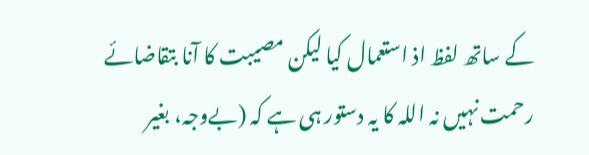کے ساتھ لفظ اذ استعمال کیا لیکن مصیبت کا آنا بتقاضائے رحمت نہیں نہ اللہ کا یہ دستور ہی ہے کہ (بےوجہ، بغیر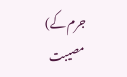جرم کے) مصیبت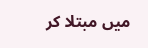میں مبتلا کر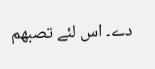دے۔ اس لئے تصبھم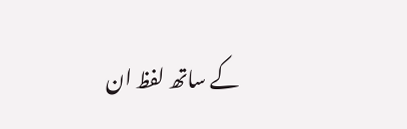کے ساتھ لفظ ان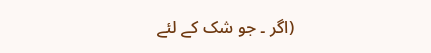(اگر ۔ جو شک کے لئے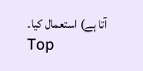آتا ہے) استعمال کیا۔
Top